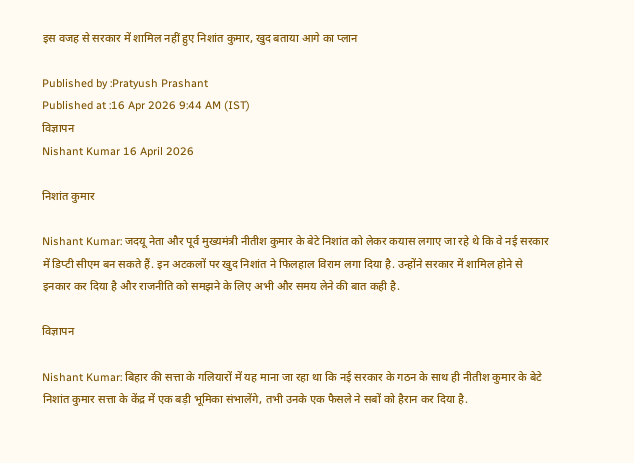इस वजह से सरकार में शामिल नहीं हुए निशांत कुमार, खुद बताया आगे का प्लान

Published by :Pratyush Prashant
Published at :16 Apr 2026 9:44 AM (IST)
विज्ञापन
Nishant Kumar 16 April 2026

निशांत कुमार

Nishant Kumar: जदयू नेता और पूर्व मुख्यमंत्री नीतीश कुमार के बेटे निशांत को लेकर कयास लगाए जा रहे थे कि वे नई सरकार में डिप्टी सीएम बन सकते हैं. इन अटकलों पर खुद निशांत ने फिलहाल विराम लगा दिया है. उन्होंने सरकार में शामिल होने से इनकार कर दिया है और राजनीति को समझने के लिए अभी और समय लेने की बात कही है.

विज्ञापन

Nishant Kumar: बिहार की सत्ता के गलियारों में यह माना जा रहा था कि नई सरकार के गठन के साथ ही नीतीश कुमार के बेटे निशांत कुमार सत्ता के केंद्र में एक बड़ी भूमिका संभालेंगे, तभी उनके एक फैसले ने सबों को हैरान कर दिया है.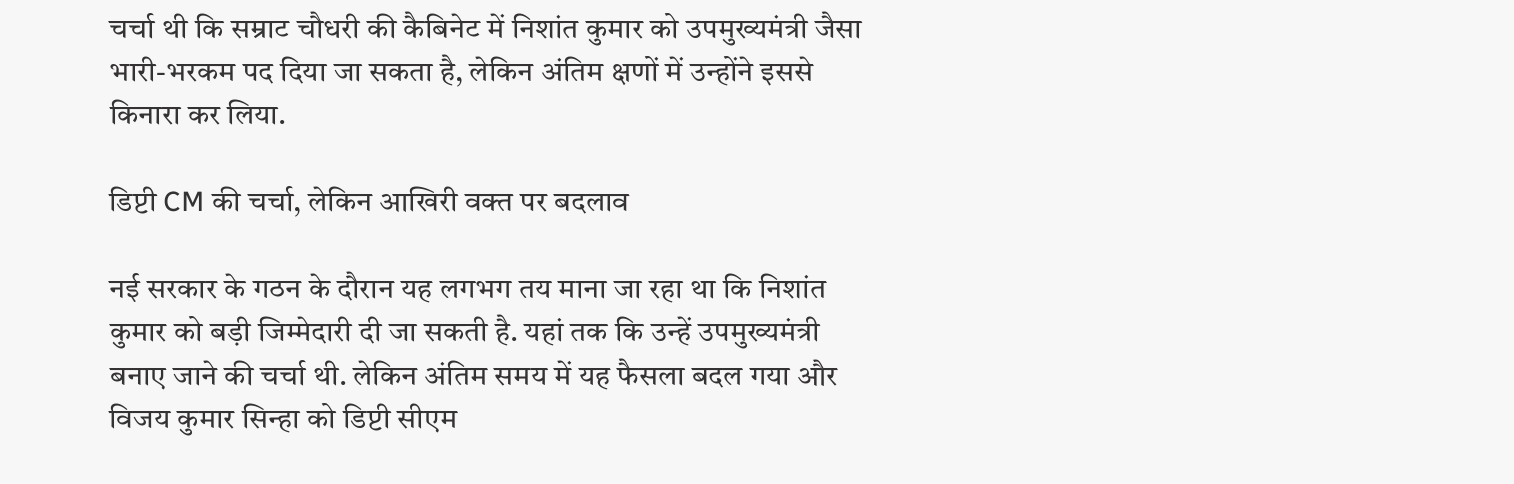चर्चा थी कि सम्राट चौधरी की कैबिनेट में निशांत कुमार को उपमुख्यमंत्री जैसा भारी-भरकम पद दिया जा सकता है, लेकिन अंतिम क्षणों में उन्होंने इससे किनारा कर लिया.

डिप्टी CM की चर्चा, लेकिन आखिरी वक्त पर बदलाव

नई सरकार के गठन के दौरान यह लगभग तय माना जा रहा था कि निशांत कुमार को बड़ी जिम्मेदारी दी जा सकती है. यहां तक कि उन्हें उपमुख्यमंत्री बनाए जाने की चर्चा थी. लेकिन अंतिम समय में यह फैसला बदल गया और विजय कुमार सिन्हा को डिप्टी सीएम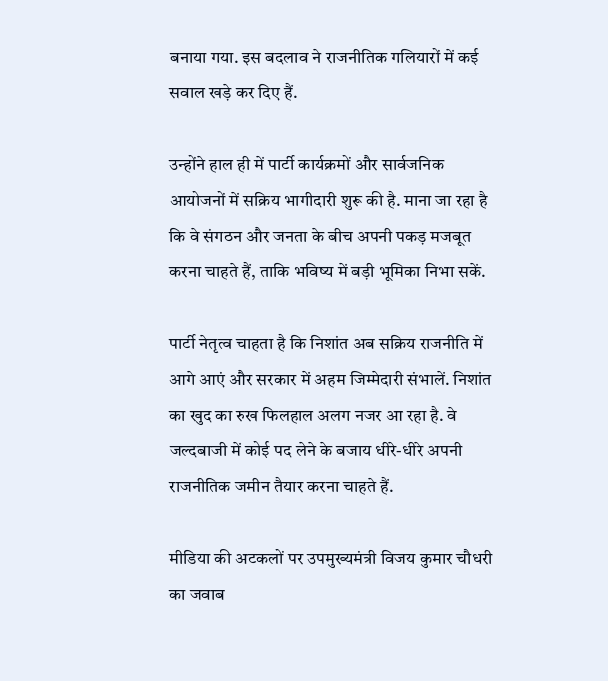बनाया गया. इस बदलाव ने राजनीतिक गलियारों में कई सवाल खड़े कर दिए हैं.

उन्होंने हाल ही में पार्टी कार्यक्रमों और सार्वजनिक आयोजनों में सक्रिय भागीदारी शुरू की है. माना जा रहा है कि वे संगठन और जनता के बीच अपनी पकड़ मजबूत करना चाहते हैं, ताकि भविष्य में बड़ी भूमिका निभा सकें.

पार्टी नेतृत्व चाहता है कि निशांत अब सक्रिय राजनीति में आगे आएं और सरकार में अहम जिम्मेदारी संभालें. निशांत का खुद का रुख फिलहाल अलग नजर आ रहा है. वे जल्दबाजी में कोई पद लेने के बजाय धीरे-धीरे अपनी राजनीतिक जमीन तैयार करना चाहते हैं.

मीडिया की अटकलों पर उपमुख्यमंत्री विजय कुमार चौधरी का जवाब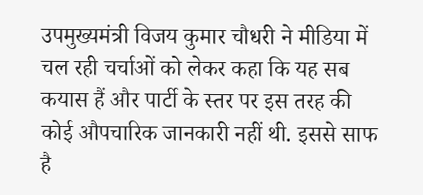उपमुख्यमंत्री विजय कुमार चौधरी ने मीडिया में चल रही चर्चाओं को लेकर कहा कि यह सब कयास हैं और पार्टी के स्तर पर इस तरह की कोई औपचारिक जानकारी नहीं थी. इससे साफ है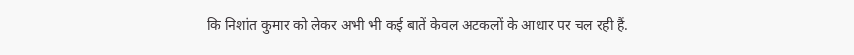कि निशांत कुमार को लेकर अभी भी कई बातें केवल अटकलों के आधार पर चल रही हैं.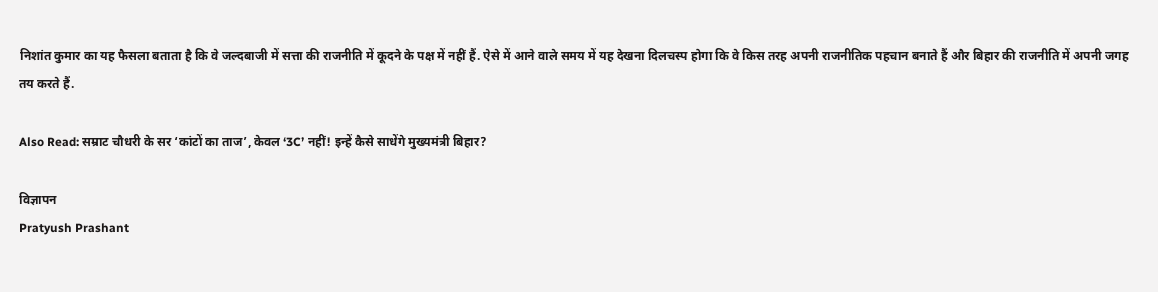निशांत कुमार का यह फैसला बताता है कि वे जल्दबाजी में सत्ता की राजनीति में कूदने के पक्ष में नहीं हैं. ऐसे में आने वाले समय में यह देखना दिलचस्प होगा कि वे किस तरह अपनी राजनीतिक पहचान बनाते हैं और बिहार की राजनीति में अपनी जगह तय करते हैं.

Also Read: सम्राट चौधरी के सर ‘कांटों का ताज’, केवल ‘3C’ नहीं! इन्‍हें कैसे साधेंगे मुख्‍यमंत्री बिहार?

विज्ञापन
Pratyush Prashant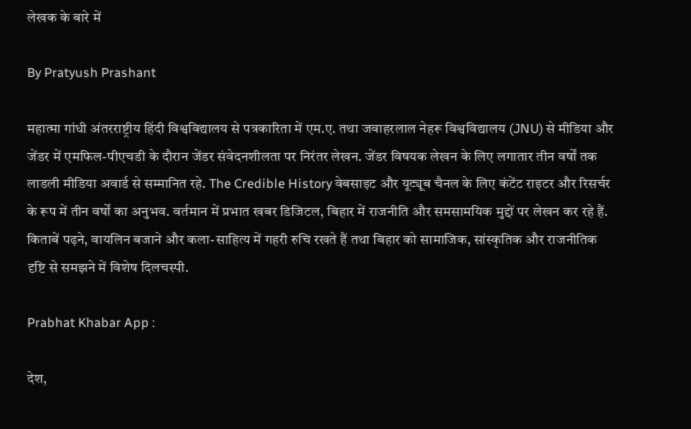लेखक के बारे में

By Pratyush Prashant

महात्मा गांधी अंतरराष्ट्रीय हिंदी विश्वविद्यालय से पत्रकारिता में एम.ए. तथा जवाहरलाल नेहरू विश्वविद्यालय (JNU) से मीडिया और जेंडर में एमफिल-पीएचडी के दौरान जेंडर संवेदनशीलता पर निरंतर लेखन. जेंडर विषयक लेखन के लिए लगातार तीन वर्षों तक लाडली मीडिया अवार्ड से सम्मानित रहे. The Credible History वेबसाइट और यूट्यूब चैनल के लिए कंटेंट राइटर और रिसर्चर के रूप में तीन वर्षों का अनुभव. वर्तमान में प्रभात खबर डिजिटल, बिहार में राजनीति और समसामयिक मुद्दों पर लेखन कर रहे हैं. किताबें पढ़ने, वायलिन बजाने और कला-साहित्य में गहरी रुचि रखते हैं तथा बिहार को सामाजिक, सांस्कृतिक और राजनीतिक दृष्टि से समझने में विशेष दिलचस्पी.

Prabhat Khabar App :

देश,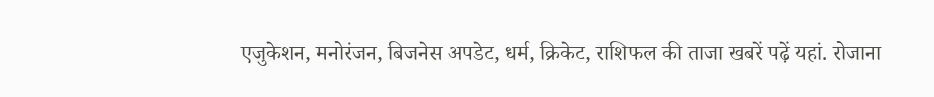एजुकेशन, मनोरंजन, बिजनेस अपडेट, धर्म, क्रिकेट, राशिफल की ताजा खबरें पढ़ें यहां. रोजाना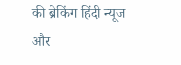की ब्रेकिंग हिंदी न्यूज और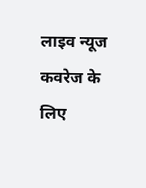लाइव न्यूज कवरेज के लिए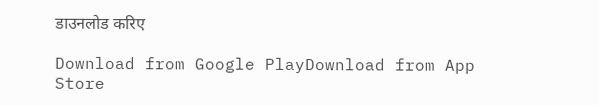डाउनलोड करिए

Download from Google PlayDownload from App Store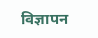विज्ञापन